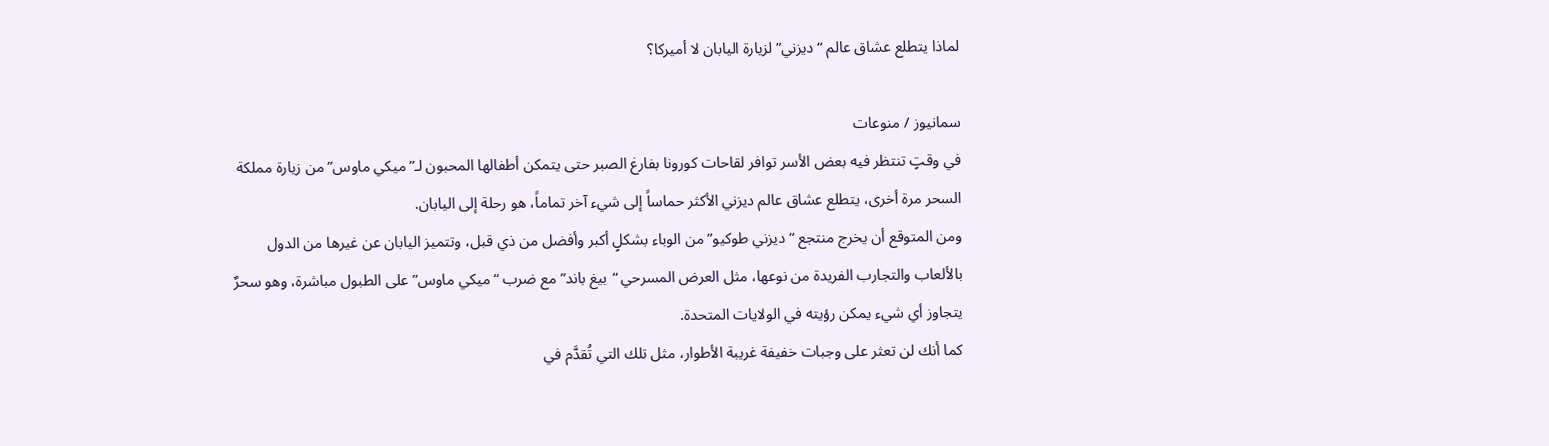لماذا يتطلع عشاق عالم “ديزني” لزيارة اليابان لا أميركا؟

سمانيوز / منوعات
في وقتٍ تنتظر فيه بعض الأسر توافر لقاحات كورونا بفارغ الصبر حتى يتمكن أطفالها المحبون لـ”ميكي ماوس” من زيارة مملكة السحر مرة أخرى، يتطلع عشاق عالم ديزني الأكثر حماساً إلى شيء آخر تماماً، هو رحلة إلى اليابان.
ومن المتوقع أن يخرج منتجع “ديزني طوكيو” من الوباء بشكلٍ أكبر وأفضل من ذي قبل، وتتميز اليابان عن غيرها من الدول بالألعاب والتجارب الفريدة من نوعها، مثل العرض المسرحي “بيغ باند” مع ضرب “ميكي ماوس” على الطبول مباشرة، وهو سحرٌ يتجاوز أي شيء يمكن رؤيته في الولايات المتحدة.
كما أنك لن تعثر على وجبات خفيفة غريبة الأطوار، مثل تلك التي تُقدَّم في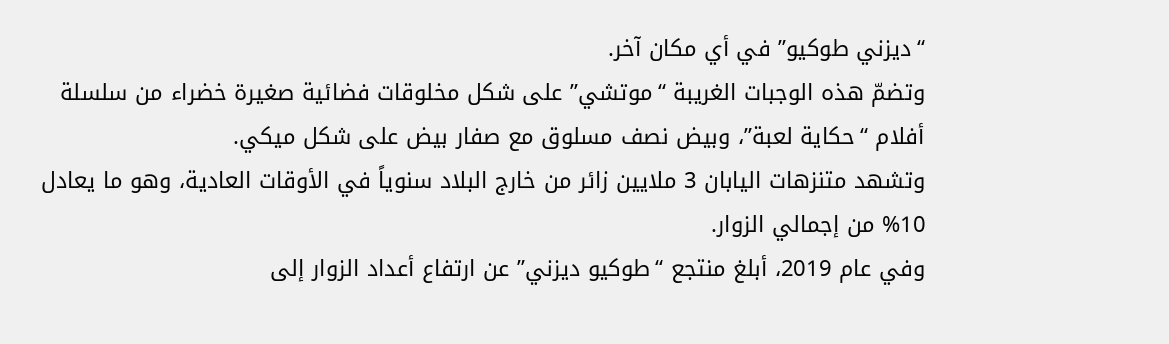“ديزني طوكيو” في أي مكان آخر.
وتضمّ هذه الوجبات الغريبة “موتشي” على شكل مخلوقات فضائية صغيرة خضراء من سلسلة أفلام “حكاية لعبة”، وبيض نصف مسلوق مع صفار بيض على شكل ميكي.
وتشهد متنزهات اليابان 3 ملايين زائر من خارج البلاد سنوياً في الأوقات العادية، وهو ما يعادل 10% من إجمالي الزوار.
وفي عام 2019، أبلغ منتجع “طوكيو ديزني” عن ارتفاع أعداد الزوار إلى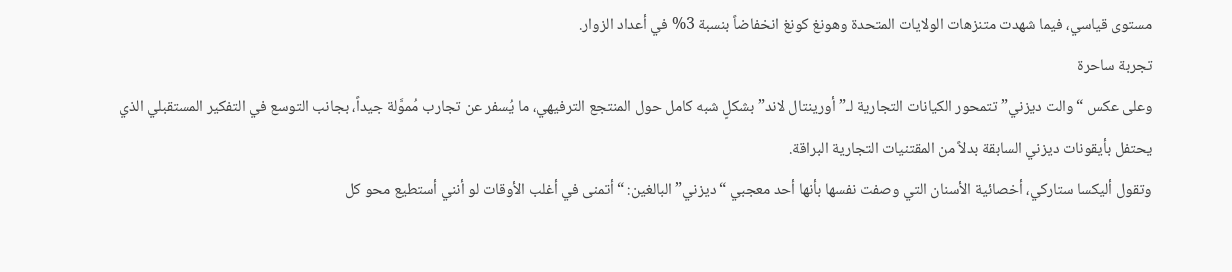مستوى قياسي، فيما شهدت متنزهات الولايات المتحدة وهونغ كونغ انخفاضاً بنسبة 3% في أعداد الزوار.
تجربة ساحرة
وعلى عكس “والت ديزني” تتمحور الكيانات التجارية لـ”أورينتال لاند” بشكلٍ شبه كامل حول المنتجع الترفيهي، ما يُسفر عن تجارب مُموَّلة جيداً، بجانب التوسع في التفكير المستقبلي الذي يحتفل بأيقونات ديزني السابقة بدلاً من المقتنيات التجارية البراقة.
وتقول أليكسا ستاركي، أخصائية الأسنان التي وصفت نفسها بأنها أحد معجبي “ديزني” البالغين: “أتمنى في أغلب الأوقات لو أنني أستطيع محو كل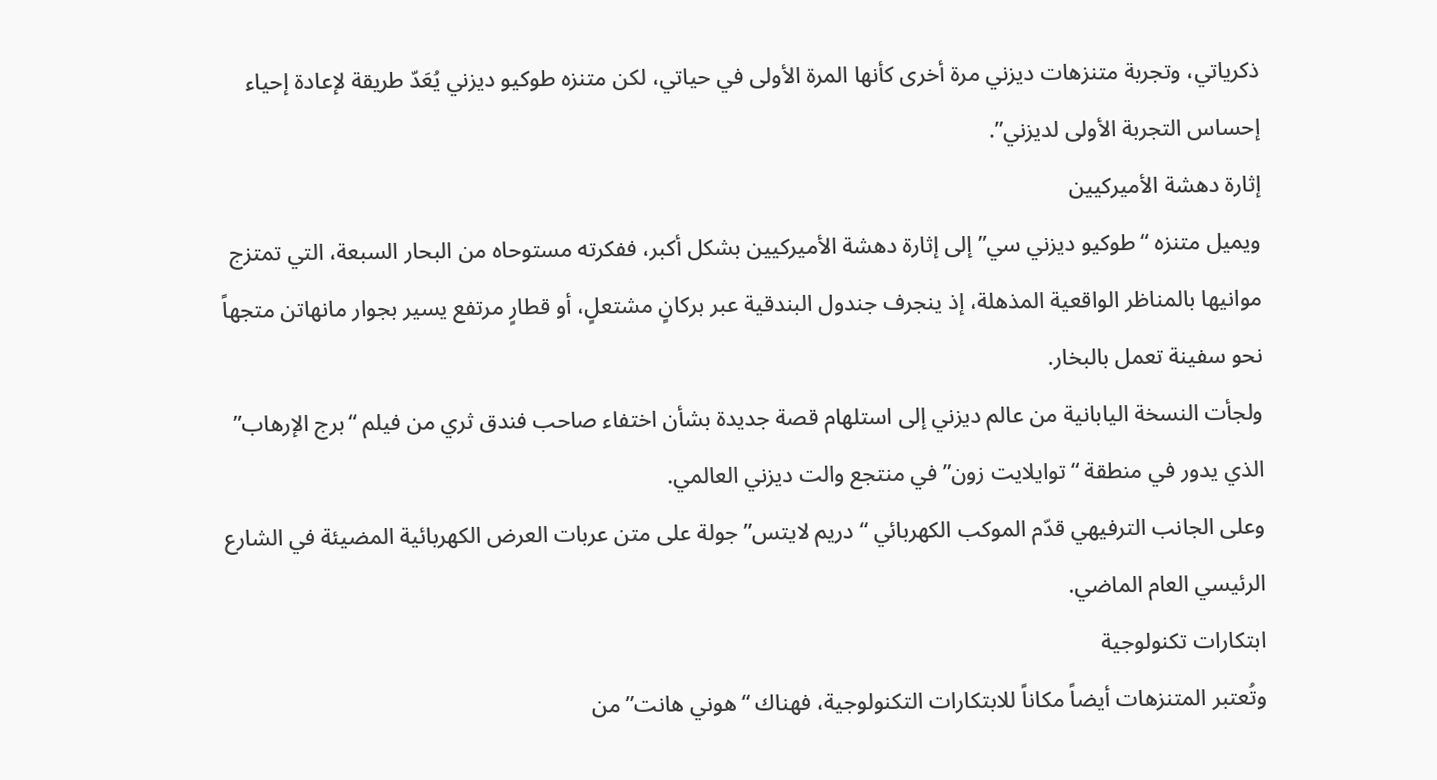ذكرياتي، وتجربة متنزهات ديزني مرة أخرى كأنها المرة الأولى في حياتي، لكن متنزه طوكيو ديزني يُعَدّ طريقة لإعادة إحياء إحساس التجربة الأولى لديزني”.
إثارة دهشة الأميركيين
ويميل متنزه “طوكيو ديزني سي” إلى إثارة دهشة الأميركيين بشكل أكبر، ففكرته مستوحاه من البحار السبعة، التي تمتزج موانيها بالمناظر الواقعية المذهلة، إذ ينجرف جندول البندقية عبر بركانٍ مشتعلٍ، أو قطارٍ مرتفع يسير بجوار مانهاتن متجهاً نحو سفينة تعمل بالبخار.
ولجأت النسخة اليابانية من عالم ديزني إلى استلهام قصة جديدة بشأن اختفاء صاحب فندق ثري من فيلم “برج الإرهاب” الذي يدور في منطقة “توايلايت زون” في منتجع والت ديزني العالمي.
وعلى الجانب الترفيهي قدّم الموكب الكهربائي “دريم لايتس” جولة على متن عربات العرض الكهربائية المضيئة في الشارع الرئيسي العام الماضي.
ابتكارات تكنولوجية
وتُعتبر المتنزهات أيضاً مكاناً للابتكارات التكنولوجية، فهناك “هوني هانت” من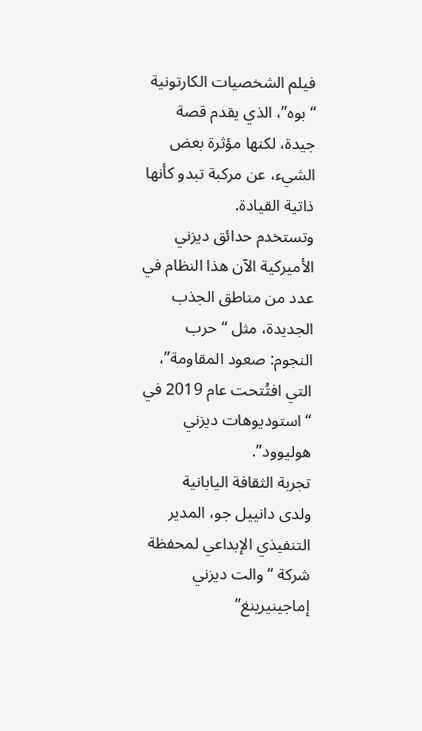فيلم الشخصيات الكارتونية “بوه”، الذي يقدم قصة جيدة، لكنها مؤثرة بعض الشيء، عن مركبة تبدو كأنها ذاتية القيادة.
وتستخدم حدائق ديزني الأميركية الآن هذا النظام في عدد من مناطق الجذب الجديدة، مثل “حرب النجوم: صعود المقاومة”، التي افتُتحت عام 2019 في “استوديوهات ديزني هوليوود”.
تجربة الثقافة اليابانية
ولدى دانييل جو، المدير التنفيذي الإبداعي لمحفظة شركة “والت ديزني إماجينيرينغ”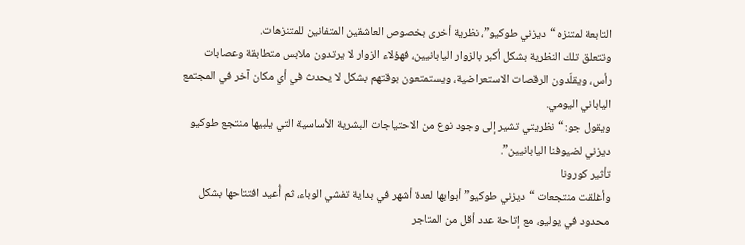التابعة لمتنزه “ديزني طوكيو”، نظرية أخرى بخصوص العاشقين المتفانين للمتنزهات.
وتتعلق تلك النظرية بشكل أكبر بالزوار اليابانيين، فهؤلاء الزوار لا يرتدون ملابس متطابقة وعصابات رأس، ويقلّدون الرقصات الاستعراضية، ويستمتعون بوقتهم بشكل لا يحدث في أي مكان آخر في المجتمع الياباني اليومي.
ويقول جو: “نظريتي تشير إلى وجود نوع من الاحتياجات البشرية الأساسية التي يلبيها منتجع طوكيو ديزني لضيوفنا اليابانيين”.
تأثير كورونا
وأغلقت منتجعات “ديزني طوكيو” أبوابها لعدة أشهر في بداية تفشي الوباء، ثم أُعيد افتتاحها بشكل محدود في يوليو، مع إتاحة عدد أقل من المتاجر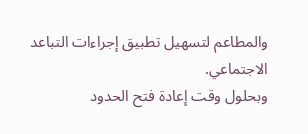والمطاعم لتسهيل تطبيق إجراءات التباعد الاجتماعي.
وبحلول وقت إعادة فتح الحدود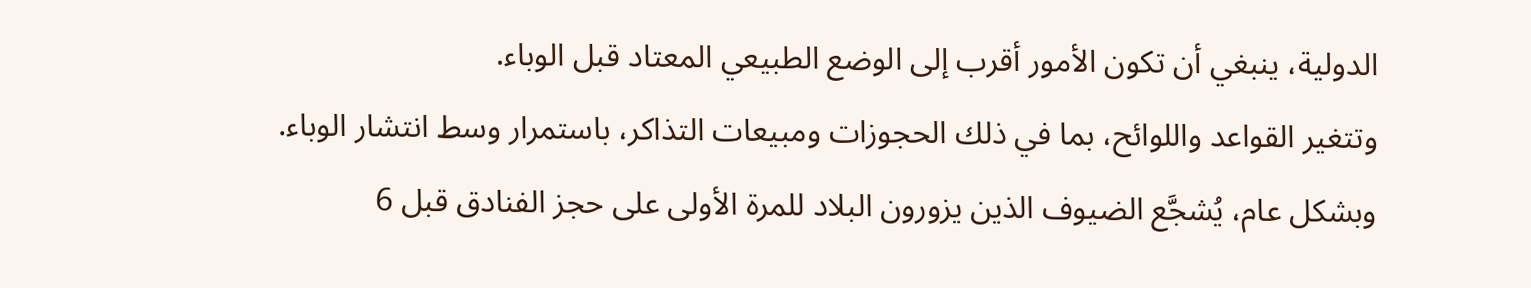الدولية، ينبغي أن تكون الأمور أقرب إلى الوضع الطبيعي المعتاد قبل الوباء.
وتتغير القواعد واللوائح، بما في ذلك الحجوزات ومبيعات التذاكر، باستمرار وسط انتشار الوباء. وبشكل عام، يُشجَّع الضيوف الذين يزورون البلاد للمرة الأولى على حجز الفنادق قبل 6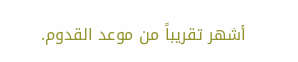أشهر تقريباً من موعد القدوم.